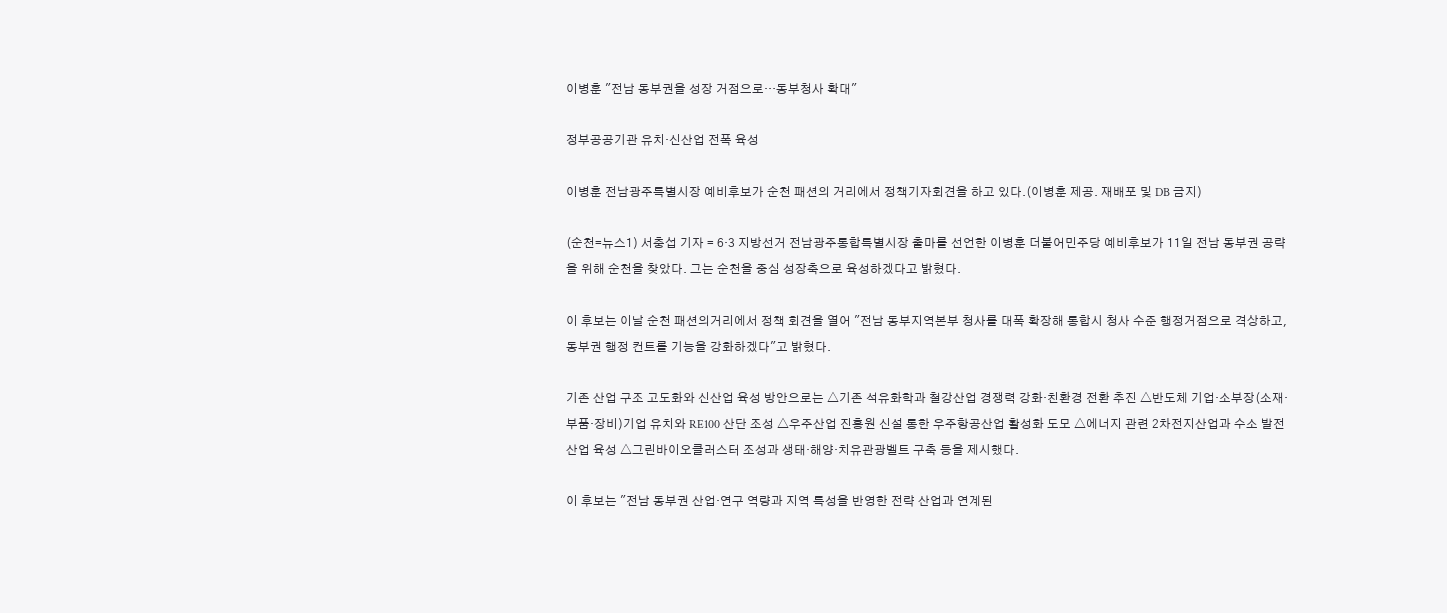이병훈 "전남 동부권을 성장 거점으로…동부청사 확대"

정부공공기관 유치·신산업 전폭 육성

이병훈 전남광주특별시장 예비후보가 순천 패션의 거리에서 정책기자회견을 하고 있다.(이병훈 제공. 재배포 및 DB 금지)

(순천=뉴스1) 서충섭 기자 = 6·3 지방선거 전남광주통합특별시장 출마를 선언한 이병훈 더불어민주당 예비후보가 11일 전남 동부권 공략을 위해 순천을 찾았다. 그는 순천을 중심 성장축으로 육성하겠다고 밝혔다.

이 후보는 이날 순천 패션의거리에서 정책 회견을 열어 "전남 동부지역본부 청사를 대폭 확장해 통합시 청사 수준 행정거점으로 격상하고, 동부권 행정 컨트롤 기능을 강화하겠다"고 밝혔다.

기존 산업 구조 고도화와 신산업 육성 방안으로는 △기존 석유화학과 철강산업 경쟁력 강화·친환경 전환 추진 △반도체 기업·소부장(소재·부품·장비)기업 유치와 RE100 산단 조성 △우주산업 진흥원 신설 통한 우주항공산업 활성화 도모 △에너지 관련 2차전지산업과 수소 발전산업 육성 △그린바이오클러스터 조성과 생태·해양·치유관광벨트 구축 등을 제시했다.

이 후보는 "전남 동부권 산업·연구 역량과 지역 특성을 반영한 전략 산업과 연계된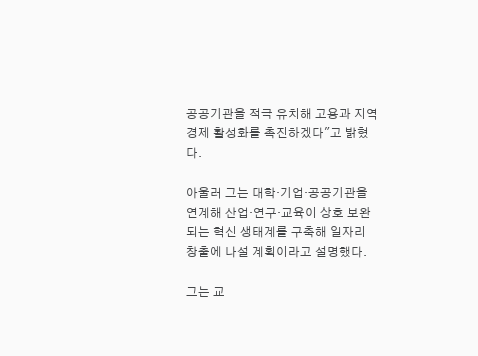공공기관을 적극 유치해 고용과 지역 경제 활성화를 촉진하겠다"고 밝혔다.

아울러 그는 대학·기업·공공기관을 연계해 산업·연구·교육이 상호 보완되는 혁신 생태계를 구축해 일자리 창출에 나설 계획이라고 설명했다.

그는 교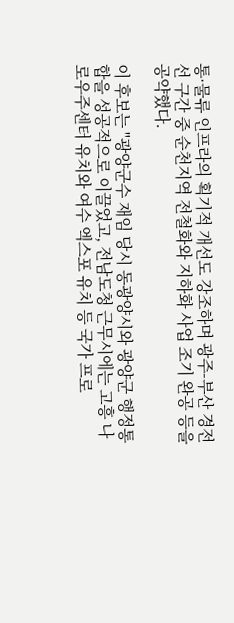통·물류 인프라의 획기적 개선도 강조하며 광주-부산 경전선 구간 중 순천지역 전철화와 지하화 사업 조기 완공 등을 공약했다.

이 후보는 "광양군수 재임 당시 동광양시와 광양군 행정통합을 성공적으로 이끌었고, 전남도청 근무시에는 고흥 나로우주센터 유치와 여수 엑스포 유치 등 국가 프로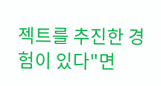젝트를 추진한 경험이 있다"면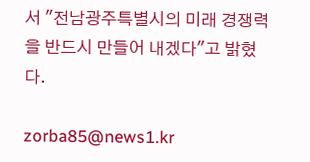서 "전남광주특별시의 미래 경쟁력을 반드시 만들어 내겠다"고 밝혔다.

zorba85@news1.kr